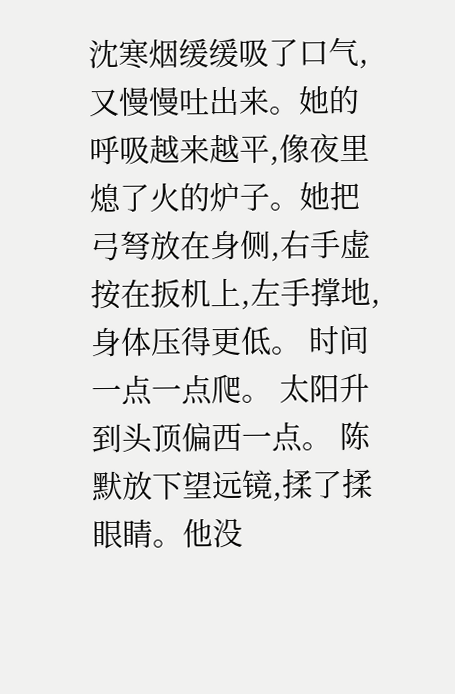沈寒烟缓缓吸了口气,又慢慢吐出来。她的呼吸越来越平,像夜里熄了火的炉子。她把弓弩放在身侧,右手虚按在扳机上,左手撑地,身体压得更低。 时间一点一点爬。 太阳升到头顶偏西一点。 陈默放下望远镜,揉了揉眼睛。他没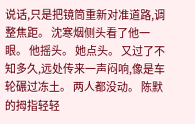说话,只是把镜筒重新对准道路,调整焦距。 沈寒烟侧头看了他一眼。 他摇头。 她点头。 又过了不知多久,远处传来一声闷响,像是车轮碾过冻土。 两人都没动。 陈默的拇指轻轻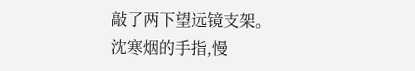敲了两下望远镜支架。 沈寒烟的手指,慢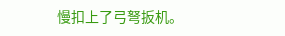慢扣上了弓弩扳机。